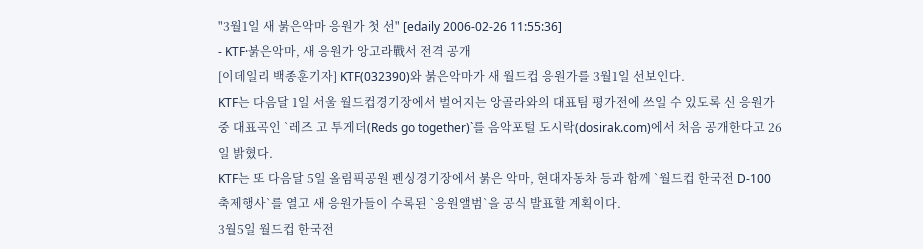"3월1일 새 붉은악마 응원가 첫 선" [edaily 2006-02-26 11:55:36]
- KTF·붉은악마, 새 응원가 앙고라戰서 전격 공개
[이데일리 백종훈기자] KTF(032390)와 붉은악마가 새 월드컵 응원가를 3월1일 선보인다.
KTF는 다음달 1일 서울 월드컵경기장에서 벌어지는 앙골라와의 대표팀 평가전에 쓰일 수 있도록 신 응원가중 대표곡인 `레즈 고 투게더(Reds go together)`를 음악포털 도시락(dosirak.com)에서 처음 공개한다고 26일 밝혔다.
KTF는 또 다음달 5일 올림픽공원 펜싱경기장에서 붉은 악마, 현대자동차 등과 함께 `월드컵 한국전 D-100 축제행사`를 열고 새 응원가들이 수록된 `응원앨범`을 공식 발표할 계획이다.
3월5일 월드컵 한국전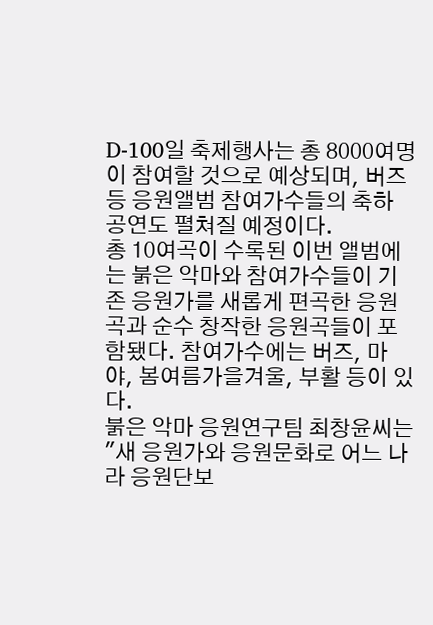D-100일 축제행사는 총 8000여명이 참여할 것으로 예상되며, 버즈 등 응원앨범 참여가수들의 축하 공연도 펼쳐질 예정이다.
총 10여곡이 수록된 이번 앨범에는 붉은 악마와 참여가수들이 기존 응원가를 새롭게 편곡한 응원곡과 순수 창작한 응원곡들이 포함됐다. 참여가수에는 버즈, 마야, 봄여름가을겨울, 부활 등이 있다.
붉은 악마 응원연구팀 최창윤씨는 "새 응원가와 응원문화로 어느 나라 응원단보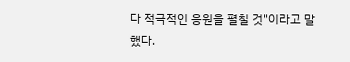다 적극적인 응원을 펼칠 것"이라고 말했다.